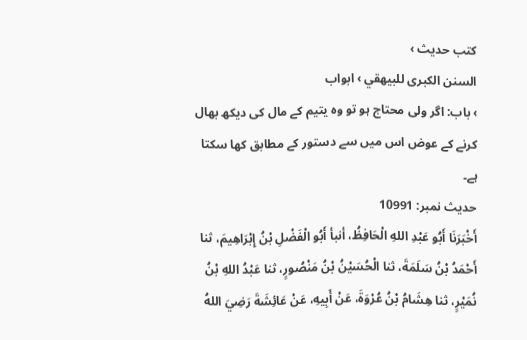کتب حدیث ›
السنن الكبرى للبيهقي › ابواب
› باب: اگر ولی محتاج ہو تو وہ یتیم کے مال کی دیکھ بھال کرنے کے عوض اس میں سے دستور کے مطابق کھا سکتا ہے۔
حدیث نمبر: 10991
أَخْبَرَنَا أَبُو عَبْدِ اللهِ الْحَافِظُ، أنبأ أَبُو الْفَضْلِ بْنُ إِبْرَاهِيمَ، ثنا أَحْمَدُ بْنُ سَلَمَةَ، ثنا الْحُسَيْنُ بْنُ مَنْصُورٍ، ثنا عَبْدُ اللهِ بْنُ نُمَيْرٍ، ثنا هِشَامُ بْنُ عُرْوَةَ، عَنْ أَبِيهِ، عَنْ عَائِشَةَ رَضِيَ اللهُ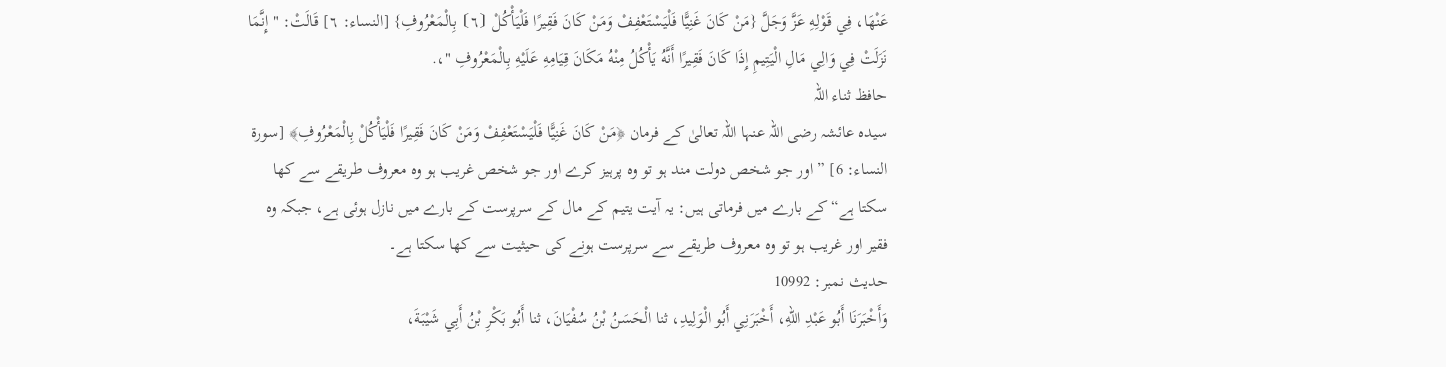عَنْهَا، فِي قَوْلِهِ عَزَّ وَجَلَّ {مَنْ كَانَ غَنِيًّا فَلْيَسْتَعْفِفْ وَمَنْ كَانَ فَقِيرًا فَلْيَأْكُلْ ⦗٦⦘ بِالْمَعْرُوفِ} [النساء: ٦] قَالَتْ: " إِنَّمَا نَزَلَتْ فِي وَالِي مَالِ الْيَتِيمِ إِذَا كَانَ فَقِيرًا أَنَّهُ يَأْكُلُ مِنْهُ مَكَانَ قِيَامِهِ عَلَيْهِ بِالْمَعْرُوفِ "،.
حافظ ثناء اللہ
سیدہ عائشہ رضی اللہ عنہا اللہ تعالیٰ کے فرمان ﴿مَنْ كَانَ غَنِيًّا فَلْيَسْتَعْفِفْ وَمَنْ كَانَ فَقِيرًا فَلْيَأْكُلْ بِالْمَعْرُوفِ﴾ [سورة النساء: 6] ”اور جو شخص دولت مند ہو تو وہ پرہیز کرے اور جو شخص غریب ہو وہ معروف طریقے سے کھا سکتا ہے“ کے بارے میں فرماتی ہیں: یہ آیت یتیم کے مال کے سرپرست کے بارے میں نازل ہوئی ہے، جبکہ وہ فقیر اور غریب ہو تو وہ معروف طریقے سے سرپرست ہونے کی حیثیت سے کھا سکتا ہے۔
حدیث نمبر: 10992
وَأَخْبَرَنَا أَبُو عَبْدِ اللهِ، أَخْبَرَنِي أَبُو الْوَلِيدِ، ثنا الْحَسَنُ بْنُ سُفْيَانَ، ثنا أَبُو بَكْرِ بْنُ أَبِي شَيْبَةَ،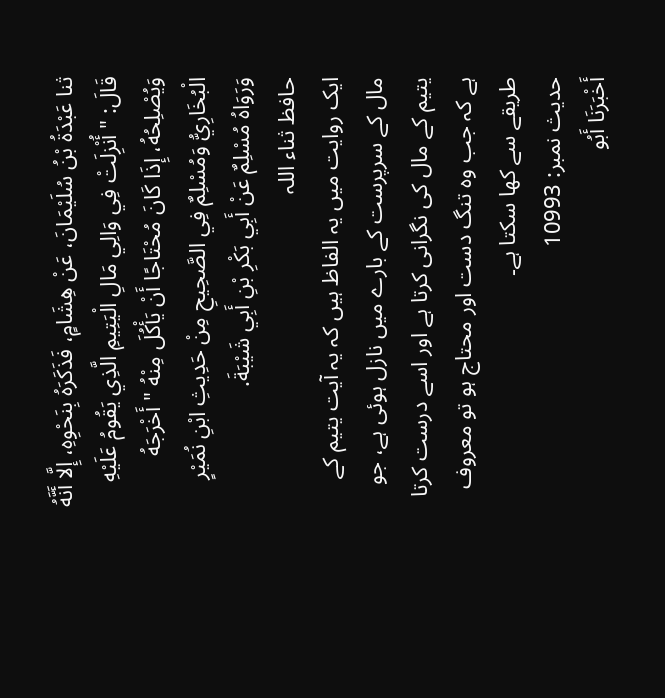ثنا عَبْدَةُ بْنُ سُلَيْمَانَ، عَنْ هِشَامٍ، فَذَكَرَهُ بِنَحْوِهِ، إِلَّا أَنَّهُ قَالَ: " أُنْزِلَتْ فِي وَالِي مَالِ الْيَتِيمِ الَّذِي يَقُومُ عَلَيْهِ وَيُصْلِحُهُ، إِذَا كَانَ مُحْتَاجًا أَنْ يَأْكُلَ مِنْهُ " أَخْرَجَهُ الْبُخَارِيُّ وَمُسْلِمٌ فِي الصَّحِيحِ مِنْ حَدِيثِ ابْنِ نُمَيْرٍ وَرَوَاهُ مُسْلِمٌ عَنْ أَبِي بَكْرِ بْنِ أَبِي شَيْبَةَ.
حافظ ثناء اللہ
ایک روایت میں یہ الفاظ ہیں کہ یہ آیت یتیم کے مال کے سرپرست کے بارے میں نازل ہوئی ہے، جو یتیم کے مال کی نگرانی کرتا ہے اور اسے درست کرتا ہے کہ جب وہ تنگ دست اور محتاج ہو تو معروف طریقے سے کھا سکتا ہے۔
حدیث نمبر: 10993
أَخْبَرَنَا أَبُو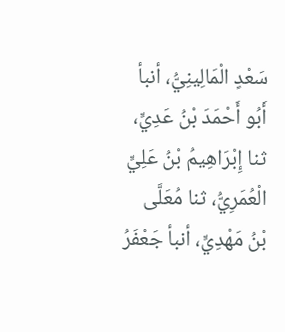سَعْدٍ الْمَالِينِيُّ، أنبأ أَبُو أَحْمَدَ بْنُ عَدِيٍّ، ثنا إِبْرَاهِيمُ بْنُ عَلِيٍّ الْعُمَرِيُّ، ثنا مُعَلَّى بْنُ مَهْدِيٍّ، أنبأ جَعْفَرُ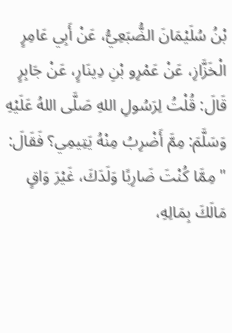بْنُ سُلَيْمَانَ الضُّبَعِيُّ، عَنْ أَبِي عَامِرٍ الْخَزَّازِ، عَنْ عَمْرِو بْنِ دِينَارٍ، عَنْ جَابِرٍ قَالَ: قُلْتُ لِرَسُولِ اللهِ صَلَّى اللهُ عَلَيْهِ وَسَلَّمَ: مِمَّ أَضْرِبُ مِنْهُ يَتِيمِي؟ فَقَالَ: " مِمَّا كُنْتَ ضَارِبًا وَلَدَكَ، غَيْرَ وَاقٍ مَالَكَ بِمَالِهِ،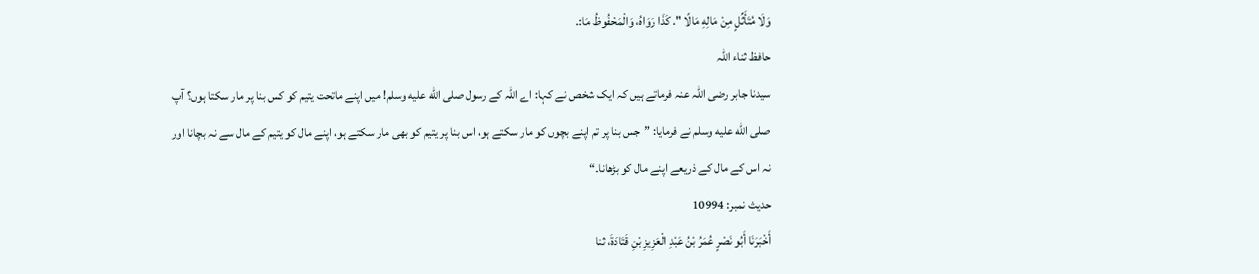وَلَا مُتَأَثِّلٍ مِنْ مَالِهِ مَالًا ". كَذَا رَوَاهُ، وَالْمَحْفُوظُ مَا:.
حافظ ثناء اللہ
سیدنا جابر رضی اللہ عنہ فرماتے ہیں کہ ایک شخص نے کہا: اے اللہ کے رسول صلى الله عليه وسلم! میں اپنے ماتحت یتیم کو کس بنا پر مار سکتا ہوں؟ آپ صلى الله عليه وسلم نے فرمایا: ”جس بنا پر تم اپنے بچوں کو مار سکتے ہو، اس بنا پر یتیم کو بھی مار سکتے ہو، اپنے مال کو یتیم کے مال سے نہ بچانا اور نہ اس کے مال کے ذریعے اپنے مال کو بڑھانا۔“
حدیث نمبر: 10994
أَخْبَرَنَا أَبُو نَصْرٍ عُمَرُ بْنُ عَبْدِ الْعَزِيزِ بْنِ قَتَادَةَ، ثنا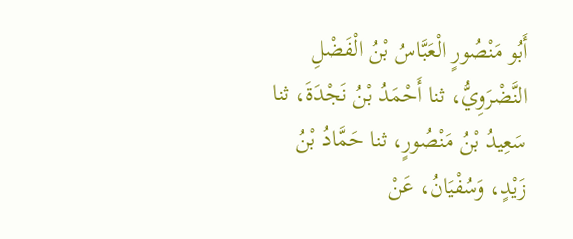أَبُو مَنْصُورٍ الْعَبَّاسُ بْنُ الْفَضْلِ النَّضْرَوِيُّ، ثنا أَحْمَدُ بْنُ نَجْدَةَ، ثنا سَعِيدُ بْنُ مَنْصُورٍ، ثنا حَمَّادُ بْنُ زَيْدٍ، وَسُفْيَانُ، عَنْ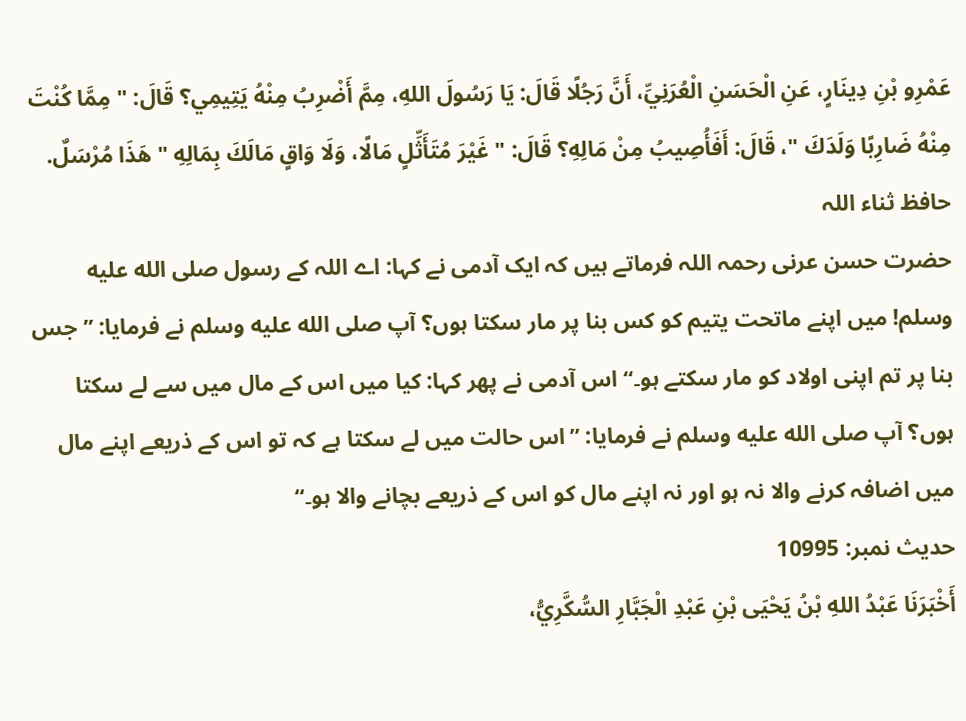عَمْرِو بْنِ دِينَارٍ، عَنِ الْحَسَنِ الْعُرَنِيِّ، أَنَّ رَجُلًا قَالَ: يَا رَسُولَ اللهِ، مِمَّ أَضْرِبُ مِنْهُ يَتِيمِي؟ قَالَ: " مِمَّا كُنْتَ مِنْهُ ضَارِبًا وَلَدَكَ "، قَالَ: أَفَأُصِيبُ مِنْ مَالِهِ؟ قَالَ: " غَيْرَ مُتَأَثِّلٍ مَالًا، وَلَا وَاقٍ مَالَكَ بِمَالِهِ " هَذَا مُرْسَلٌ.
حافظ ثناء اللہ
حضرت حسن عرنی رحمہ اللہ فرماتے ہیں کہ ایک آدمی نے کہا: اے اللہ کے رسول صلى الله عليه وسلم! میں اپنے ماتحت یتیم کو کس بنا پر مار سکتا ہوں؟ آپ صلى الله عليه وسلم نے فرمایا: ”جس بنا پر تم اپنی اولاد کو مار سکتے ہو۔“ اس آدمی نے پھر کہا: کیا میں اس کے مال میں سے لے سکتا ہوں؟ آپ صلى الله عليه وسلم نے فرمایا: ”اس حالت میں لے سکتا ہے کہ تو اس کے ذریعے اپنے مال میں اضافہ کرنے والا نہ ہو اور نہ اپنے مال کو اس کے ذریعے بچانے والا ہو۔“
حدیث نمبر: 10995
أَخْبَرَنَا عَبْدُ اللهِ بْنُ يَحْيَى بْنِ عَبْدِ الْجَبَّارِ السُّكَّرِيُّ،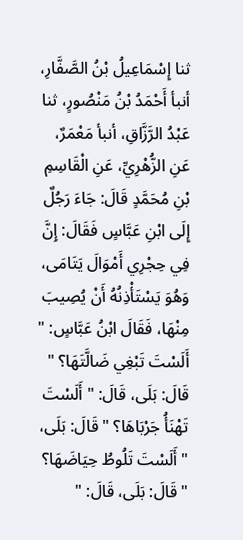ثنا إِسْمَاعِيلُ بْنُ الصَّفَّارِ، أنبأ أَحْمَدُ بْنُ مَنْصُورٍ، ثنا عَبْدُ الرَّزَّاقِ، أنبأ مَعْمَرٌ، عَنِ الزُّهْرِيِّ، عَنِ الْقَاسِمِ بْنِ مُحَمَّدٍ قَالَ: جَاءَ رَجُلٌ إِلَى ابْنِ عَبَّاسٍ فَقَالَ: إِنَّ فِي حِجْرِي أَمْوَالَ يَتَامَى، وَهُوَ يَسْتَأْذِنُهُ أَنْ يُصِيبَ مِنْهَا، فَقَالَ ابْنُ عَبَّاسٍ: " أَلَسْتَ تَبْغِي ضَالَّتَهَا؟ " قَالَ: بَلَى، قَالَ: " أَلَسْتَ تَهْنَأُ جَرْبَاهَا؟ " قَالَ: بَلَى، " أَلَسْتَ تَلُوطُ حِيَاضَهَا؟ " قَالَ: بَلَى، قَالَ: "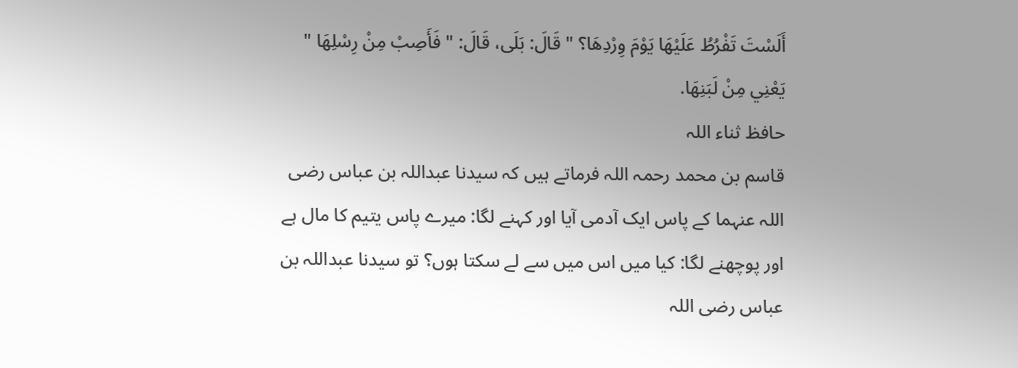أَلَسْتَ تَفْرُطُ عَلَيْهَا يَوْمَ وِرْدِهَا؟ " قَالَ: بَلَى، قَالَ: " فَأَصِبْ مِنْ رِسْلِهَا " يَعْنِي مِنْ لَبَنِهَا.
حافظ ثناء اللہ
قاسم بن محمد رحمہ اللہ فرماتے ہیں کہ سیدنا عبداللہ بن عباس رضی اللہ عنہما کے پاس ایک آدمی آیا اور کہنے لگا: میرے پاس یتیم کا مال ہے اور پوچھنے لگا: کیا میں اس میں سے لے سکتا ہوں؟ تو سیدنا عبداللہ بن عباس رضی اللہ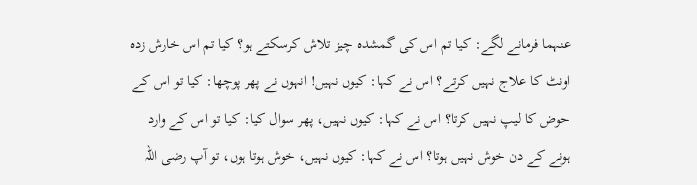عنہما فرمانے لگے: کیا تم اس کی گمشدہ چیز تلاش کرسکتے ہو؟ کیا تم اس خارش زدہ اونٹ کا علاج نہیں کرتے؟ اس نے کہا: کیوں نہیں! انہوں نے پھر پوچھا: کیا تو اس کے حوض کا لیپ نہیں کرتا؟ اس نے کہا: کیوں نہیں، پھر سوال کیا: کیا تو اس کے وارد ہونے کے دن خوش نہیں ہوتا؟ اس نے کہا: کیوں نہیں، خوش ہوتا ہوں، تو آپ رضی اللہ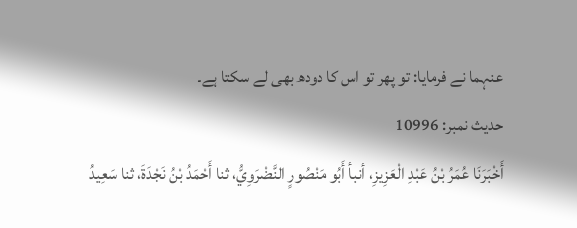عنہما نے فرمایا: تو پھر تو اس کا دودھ بھی لے سکتا ہے۔
حدیث نمبر: 10996
أَخْبَرَنَا عُمَرُ بْنُ عَبْدِ الْعَزِيزِ، أنبأ أَبُو مَنْصُورٍ النَّضْرَوِيُّ، ثنا أَحْمَدُ بْنُ نَجْدَةَ، ثنا سَعِيدُ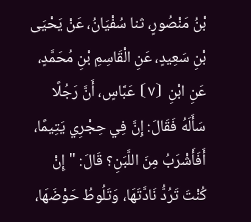بْنُ مَنْصُورٍ، ثنا سُفْيَانُ، عَنْ يَحْيَى بْنِ سَعِيدٍ، عَنِ الْقَاسِمِ بْنِ مُحَمَّدٍ، عَنِ ابْنِ ⦗٧⦘ عَبَّاسٍ، أَنَّ رَجُلًا سَأَلَهُ فَقَالَ: إِنَّ فِي حِجْرِي يَتِيمًا، أَفَأَشْرَبُ مِنَ اللَّبَنِ؟ قَالَ: " إِنْ كُنْتَ تَرُدُّ نَادَّتَهَا، وَتَلُوطُ حَوْضَهَا،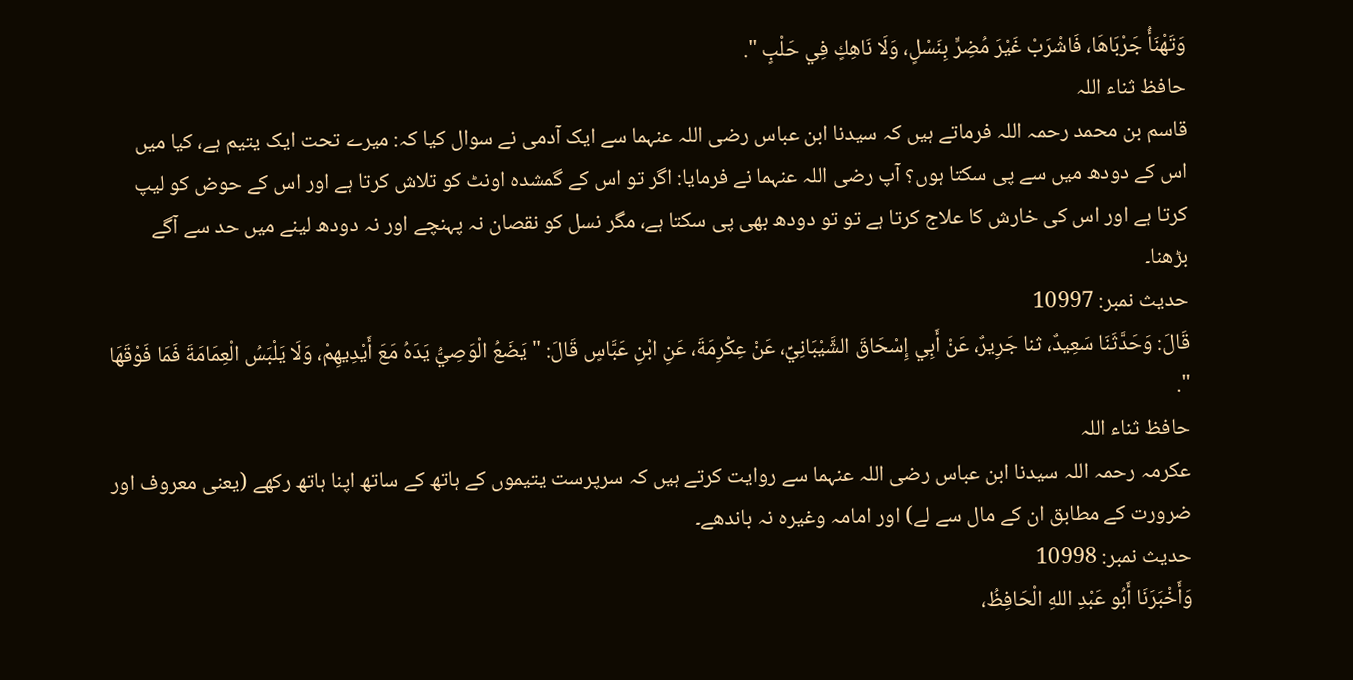وَتَهْنَأُ جَرْبَاهَا، فَاشْرَبْ غَيْرَ مُضِرٍّ بِنَسْلٍ، وَلَا نَاهِكٍ فِي حَلْبٍ ".
حافظ ثناء اللہ
قاسم بن محمد رحمہ اللہ فرماتے ہیں کہ سیدنا ابن عباس رضی اللہ عنہما سے ایک آدمی نے سوال کیا کہ: میرے تحت ایک یتیم ہے، کیا میں اس کے دودھ میں سے پی سکتا ہوں؟ آپ رضی اللہ عنہما نے فرمایا: اگر تو اس کے گمشدہ اونٹ کو تلاش کرتا ہے اور اس کے حوض کو لیپ کرتا ہے اور اس کی خارش کا علاج کرتا ہے تو تو دودھ بھی پی سکتا ہے، مگر نسل کو نقصان نہ پہنچے اور نہ دودھ لینے میں حد سے آگے بڑھنا۔
حدیث نمبر: 10997
قَالَ: وَحَدَّثَنَا سَعِيدٌ، ثنا جَرِيرٌ، عَنْ أَبِي إِسْحَاقَ الشَّيْبَانِيِّ، عَنْ عِكْرِمَةَ، عَنِ ابْنِ عَبَّاسٍ قَالَ: " يَضَعُ الْوَصِيُّ يَدَهُ مَعَ أَيْدِيهِمْ، وَلَا يَلْبَسُ الْعِمَامَةَ فَمَا فَوْقَهَا ".
حافظ ثناء اللہ
عکرمہ رحمہ اللہ سیدنا ابن عباس رضی اللہ عنہما سے روایت کرتے ہیں کہ سرپرست یتیموں کے ہاتھ کے ساتھ اپنا ہاتھ رکھے (یعنی معروف اور ضرورت کے مطابق ان کے مال سے لے) اور امامہ وغیرہ نہ باندھے۔
حدیث نمبر: 10998
وَأَخْبَرَنَا أَبُو عَبْدِ اللهِ الْحَافِظُ،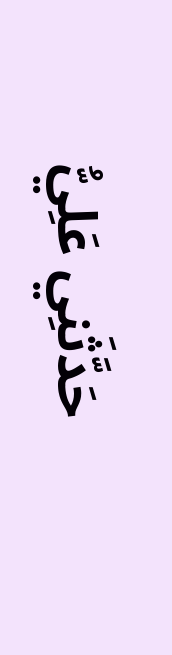حَدَّثَنِي عَلِيُّ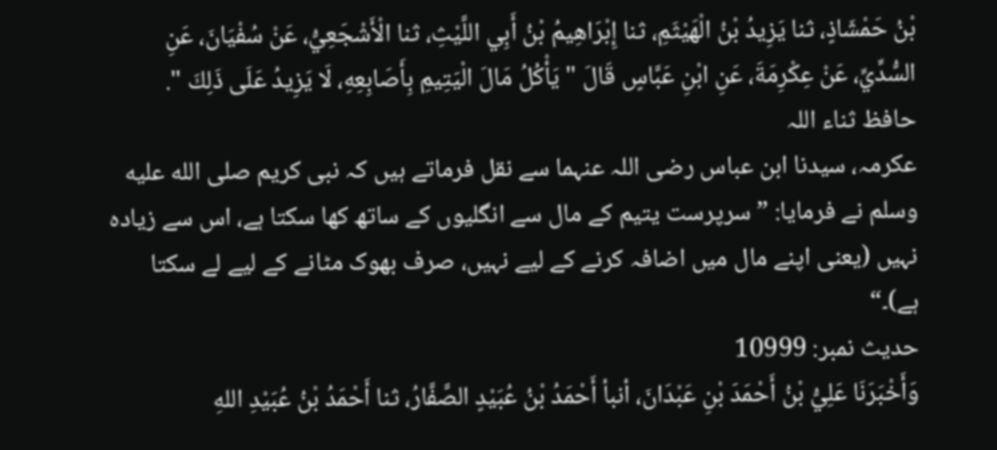بْنُ حَمْشَاذٍ، ثنا يَزِيدُ بْنُ الْهَيْثَمِ، ثنا إِبْرَاهِيمُ بْنُ أَبِي اللَّيْثِ، ثنا الْأَشْجَعِيُّ، عَنْ سُفْيَانَ، عَنِ السُّدِّيِّ، عَنْ عِكْرِمَةَ، عَنِ ابْنِ عَبَّاسٍ قَالَ " يَأْكُلُ مَالَ الْيَتِيمِ بِأَصَابِعِهِ، لَا يَزِيدُ عَلَى ذَلِكَ ".
حافظ ثناء اللہ
عکرمہ، سیدنا ابن عباس رضی اللہ عنہما سے نقل فرماتے ہیں کہ نبی کریم صلى الله عليه وسلم نے فرمایا: ”سرپرست یتیم کے مال سے انگلیوں کے ساتھ کھا سکتا ہے، اس سے زیادہ نہیں (یعنی اپنے مال میں اضافہ کرنے کے لیے نہیں، صرف بھوک مٹانے کے لیے لے سکتا ہے)۔“
حدیث نمبر: 10999
وَأَخْبَرَنَا عَلِيُّ بْنُ أَحْمَدَ بْنِ عَبْدَانَ، أنبأ أَحْمَدُ بْنُ عُبَيْدٍ الصَّفَّارُ، ثنا أَحْمَدُ بْنُ عُبَيْدِ اللهِ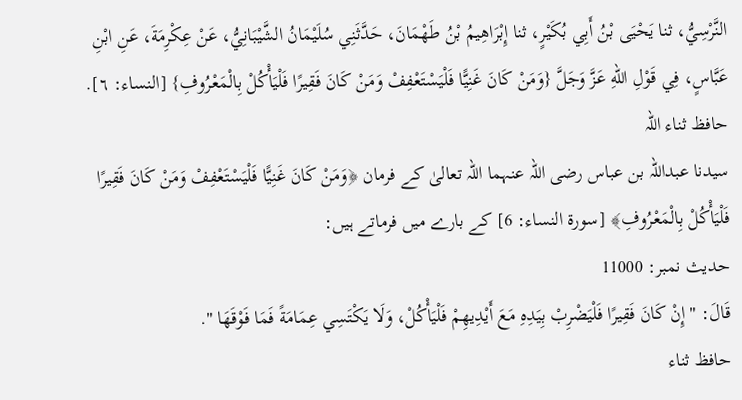النَّرْسِيُّ، ثنا يَحْيَى بْنُ أَبِي بُكَيْرٍ، ثنا إِبْرَاهِيمُ بْنُ طَهْمَانَ، حَدَّثَنِي سُلَيْمَانُ الشَّيْبَانِيُّ، عَنْ عِكْرِمَةَ، عَنِ ابْنِ عَبَّاسٍ، فِي قَوْلِ اللهِ عَزَّ وَجَلَّ {وَمَنْ كَانَ غَنِيًّا فَلْيَسْتَعْفِفْ وَمَنْ كَانَ فَقِيرًا فَلْيَأْكُلْ بِالْمَعْرُوفِ} [النساء: ٦].
حافظ ثناء اللہ
سیدنا عبداللہ بن عباس رضی اللہ عنہما اللہ تعالیٰ کے فرمان ﴿وَمَنْ كَانَ غَنِيًّا فَلْيَسْتَعْفِفْ وَمَنْ كَانَ فَقِيرًا فَلْيَأْكُلْ بِالْمَعْرُوفِ﴾ [سورة النساء: 6] کے بارے میں فرماتے ہیں:
حدیث نمبر: 11000
قَالَ: " إِنْ كَانَ فَقِيرًا فَلْيَضْرِبْ بِيَدِهِ مَعَ أَيْدِيهِمْ فَلْيَأْكُلْ، وَلَا يَكْتَسِي عِمَامَةً فَمَا فَوْقَهَا ".
حافظ ثناء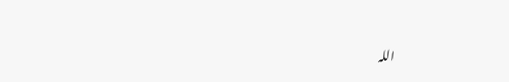اللہ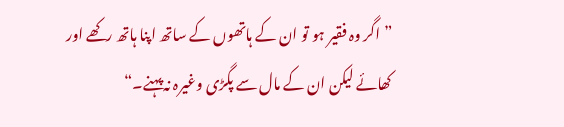”اگر وہ فقیر ہو تو ان کے ہاتھوں کے ساتھ اپنا ہاتھ رکھے اور کھائے لیکن ان کے مال سے پگڑی وغیرہ نہ پہنے۔“